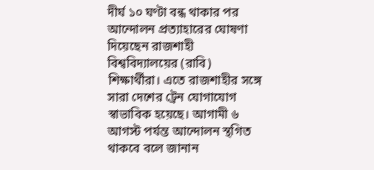দীর্ঘ ১০ ঘণ্টা বন্ধ থাকার পর আন্দোলন প্রত্যাহারের ঘোষণা দিয়েছেন রাজশাহী বিশ্ববিদ্যালয়ের (রাবি) শিক্ষার্থীরা। এতে রাজশাহীর সঙ্গে সারা দেশের ট্রেন যোগাযোগ স্বাভাবিক হয়েছে। আগামী ৬ আগস্ট পর্যন্ত আন্দোলন স্থগিত থাকবে বলে জানান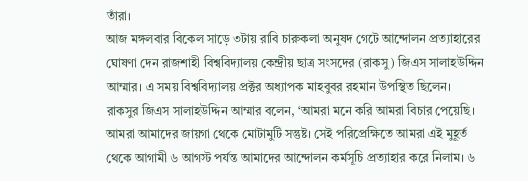তাঁরা।
আজ মঙ্গলবার বিকেল সাড়ে ৩টায় রাবি চারুকলা অনুষদ গেটে আন্দোলন প্রত্যাহারের ঘোষণা দেন রাজশাহী বিশ্ববিদ্যালয় কেন্দ্রীয় ছাত্র সংসদের (রাকসু) জিএস সালাহউদ্দিন আম্মার। এ সময় বিশ্ববিদ্যালয় প্রক্টর অধ্যাপক মাহবুবর রহমান উপস্থিত ছিলেন।
রাকসুর জিএস সালাহউদ্দিন আম্মার বলেন, ‘আমরা মনে করি আমরা বিচার পেয়েছি। আমরা আমাদের জায়গা থেকে মোটামুটি সন্তুষ্ট। সেই পরিপ্রেক্ষিতে আমরা এই মুহূর্ত থেকে আগামী ৬ আগস্ট পর্যন্ত আমাদের আন্দোলন কর্মসূচি প্রত্যাহার করে নিলাম। ৬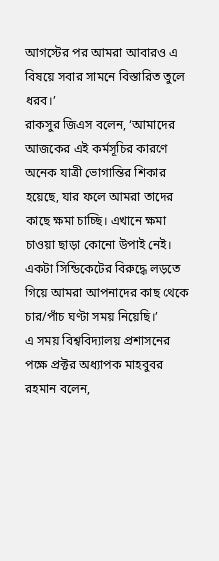আগস্টের পর আমরা আবারও এ বিষয়ে সবার সামনে বিস্তারিত তুলে ধরব।’
রাকসুর জিএস বলেন, ‘আমাদের আজকের এই কর্মসূচির কারণে অনেক যাত্রী ভোগান্তির শিকার হয়েছে, যার ফলে আমরা তাদের কাছে ক্ষমা চাচ্ছি। এখানে ক্ষমা চাওয়া ছাড়া কোনো উপাই নেই। একটা সিন্ডিকেটের বিরুদ্ধে লড়তে গিয়ে আমরা আপনাদের কাছ থেকে চার/পাঁচ ঘণ্টা সময় নিয়েছি।’
এ সময় বিশ্ববিদ্যালয় প্রশাসনের পক্ষে প্রক্টর অধ্যাপক মাহবুবর রহমান বলেন,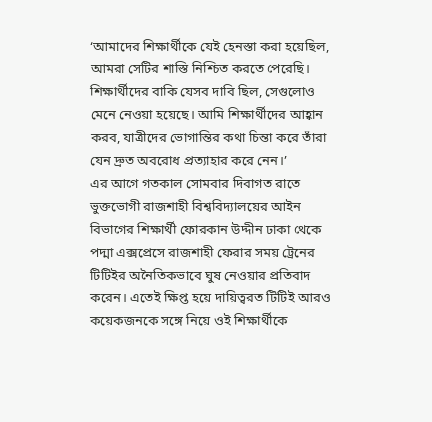‘আমাদের শিক্ষার্থীকে যেই হেনস্তা করা হয়েছিল, আমরা সেটির শাস্তি নিশ্চিত করতে পেরেছি। শিক্ষার্থীদের বাকি যেসব দাবি ছিল, সেগুলোও মেনে নেওয়া হয়েছে। আমি শিক্ষার্থীদের আহ্বান করব, যাত্রীদের ভোগান্তির কথা চিন্তা করে তাঁরা যেন দ্রুত অবরোধ প্রত্যাহার করে নেন।’
এর আগে গতকাল সোমবার দিবাগত রাতে ভুক্তভোগী রাজশাহী বিশ্ববিদ্যালয়ের আইন বিভাগের শিক্ষার্থী ফোরকান উদ্দীন ঢাকা থেকে পদ্মা এক্সপ্রেসে রাজশাহী ফেরার সময় ট্রেনের টিটিইর অনৈতিকভাবে ঘুষ নেওয়ার প্রতিবাদ করেন। এতেই ক্ষিপ্ত হয়ে দায়িত্বরত টিটিই আরও কয়েকজনকে সঙ্গে নিয়ে ওই শিক্ষার্থীকে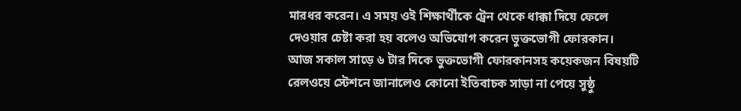মারধর করেন। এ সময় ওই শিক্ষার্থীকে ট্রেন থেকে ধাক্কা দিয়ে ফেলে দেওয়ার চেষ্টা করা হয় বলেও অভিযোগ করেন ভুক্তভোগী ফোরকান।
আজ সকাল সাড়ে ৬ টার দিকে ভুক্তভোগী ফোরকানসহ কয়েকজন বিষয়টি রেলওয়ে স্টেশনে জানালেও কোনো ইতিবাচক সাড়া না পেয়ে সুষ্ঠু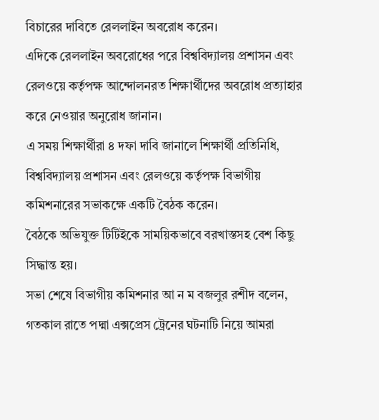বিচারের দাবিতে রেললাইন অবরোধ করেন।
এদিকে রেললাইন অবরোধের পরে বিশ্ববিদ্যালয় প্রশাসন এবং রেলওয়ে কর্তৃপক্ষ আন্দোলনরত শিক্ষার্থীদের অবরোধ প্রত্যাহার করে নেওয়ার অনুরোধ জানান।
এ সময় শিক্ষার্থীরা ৪ দফা দাবি জানালে শিক্ষার্থী প্রতিনিধি, বিশ্ববিদ্যালয় প্রশাসন এবং রেলওয়ে কর্তৃপক্ষ বিভাগীয় কমিশনারের সভাকক্ষে একটি বৈঠক করেন।
বৈঠকে অভিযুক্ত টিটিইকে সাময়িকভাবে বরখাস্তসহ বেশ কিছু সিদ্ধান্ত হয়।
সভা শেষে বিভাগীয় কমিশনার আ ন ম বজলুর রশীদ বলেন, গতকাল রাতে পদ্মা এক্সপ্রেস ট্রেনের ঘটনাটি নিয়ে আমরা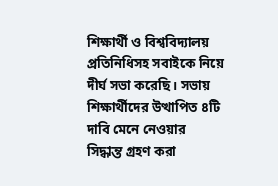শিক্ষার্থী ও বিশ্ববিদ্যালয় প্রতিনিধিসহ সবাইকে নিয়ে দীর্ঘ সভা করেছি। সভায় শিক্ষার্থীদের উত্থাপিত ৪টি দাবি মেনে নেওয়ার সিদ্ধান্ত গ্রহণ করা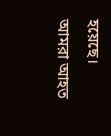হয়েছে। আমরা আহত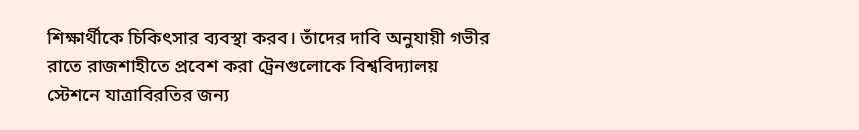শিক্ষার্থীকে চিকিৎসার ব্যবস্থা করব। তাঁদের দাবি অনুযায়ী গভীর রাতে রাজশাহীতে প্রবেশ করা ট্রেনগুলোকে বিশ্ববিদ্যালয় স্টেশনে যাত্রাবিরতির জন্য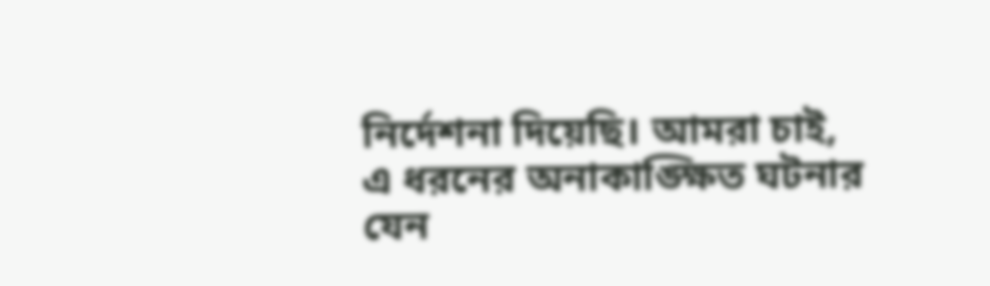নির্দেশনা দিয়েছি। আমরা চাই, এ ধরনের অনাকাঙ্ক্ষিত ঘটনার যেন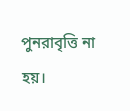পুনরাবৃত্তি না হয়।